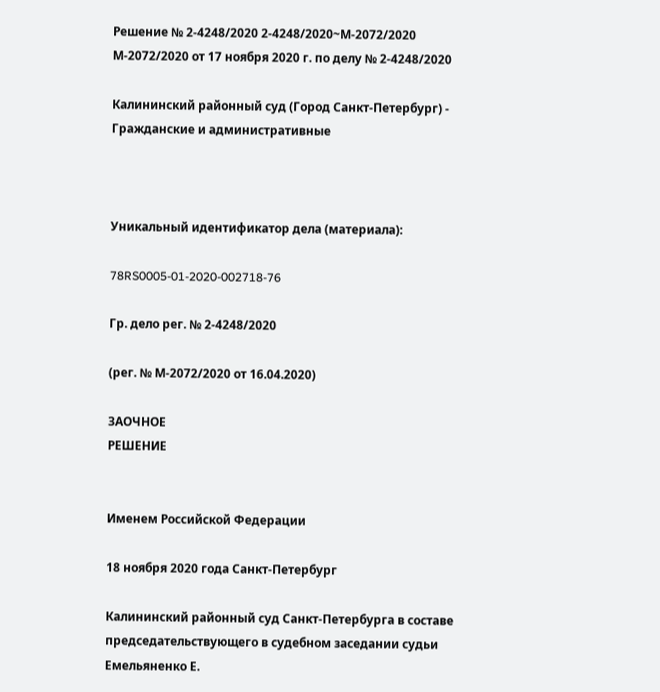Решение № 2-4248/2020 2-4248/2020~М-2072/2020 М-2072/2020 от 17 ноября 2020 г. по делу № 2-4248/2020

Калининский районный суд (Город Санкт-Петербург) - Гражданские и административные



Уникальный идентификатор дела (материала):

78RS0005-01-2020-002718-76

Гр. дело рег. № 2-4248/2020

(рег. № М-2072/2020 от 16.04.2020)

ЗАОЧНОЕ
РЕШЕНИЕ


Именем Российской Федерации

18 ноября 2020 года Санкт-Петербург

Калининский районный суд Санкт-Петербурга в составе председательствующего в судебном заседании судьи Емельяненко Е.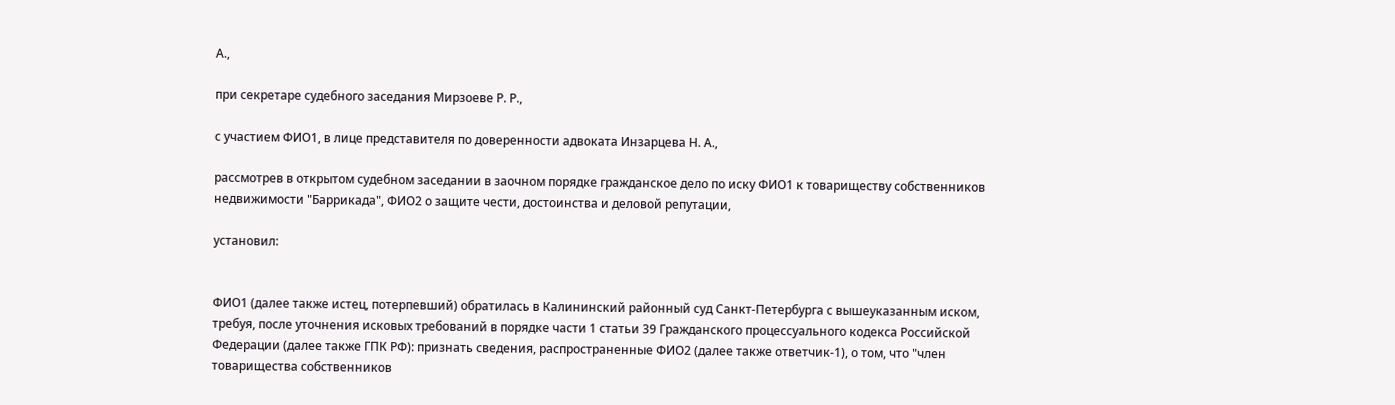А.,

при секретаре судебного заседания Мирзоеве Р. Р.,

с участием ФИО1, в лице представителя по доверенности адвоката Инзарцева Н. А.,

рассмотрев в открытом судебном заседании в заочном порядке гражданское дело по иску ФИО1 к товариществу собственников недвижимости "Баррикада", ФИО2 о защите чести, достоинства и деловой репутации,

установил:


ФИО1 (далее также истец, потерпевший) обратилась в Калининский районный суд Санкт-Петербурга с вышеуказанным иском, требуя, после уточнения исковых требований в порядке части 1 статьи 39 Гражданского процессуального кодекса Российской Федерации (далее также ГПК РФ): признать сведения, распространенные ФИО2 (далее также ответчик-1), о том, что "член товарищества собственников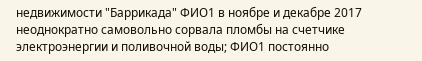недвижимости "Баррикада" ФИО1 в ноябре и декабре 2017 неоднократно самовольно сорвала пломбы на счетчике электроэнергии и поливочной воды; ФИО1 постоянно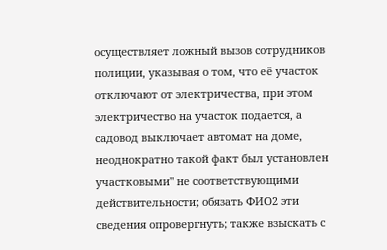осуществляет ложный вызов сотрудников полиции, указывая о том, что её участок отключают от электричества, при этом электричество на участок подается, а садовод выключает автомат на доме, неоднократно такой факт был установлен участковыми" не соответствующими действительности; обязать ФИО2 эти сведения опровергнуть; также взыскать с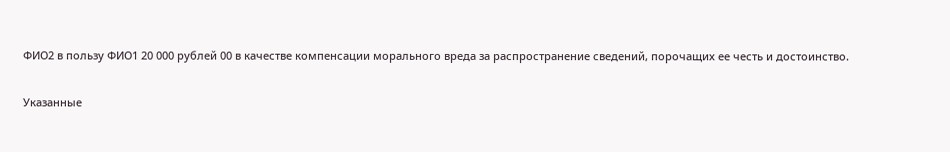ФИО2 в пользу ФИО1 20 000 рублей 00 в качестве компенсации морального вреда за распространение сведений, порочащих ее честь и достоинство.

Указанные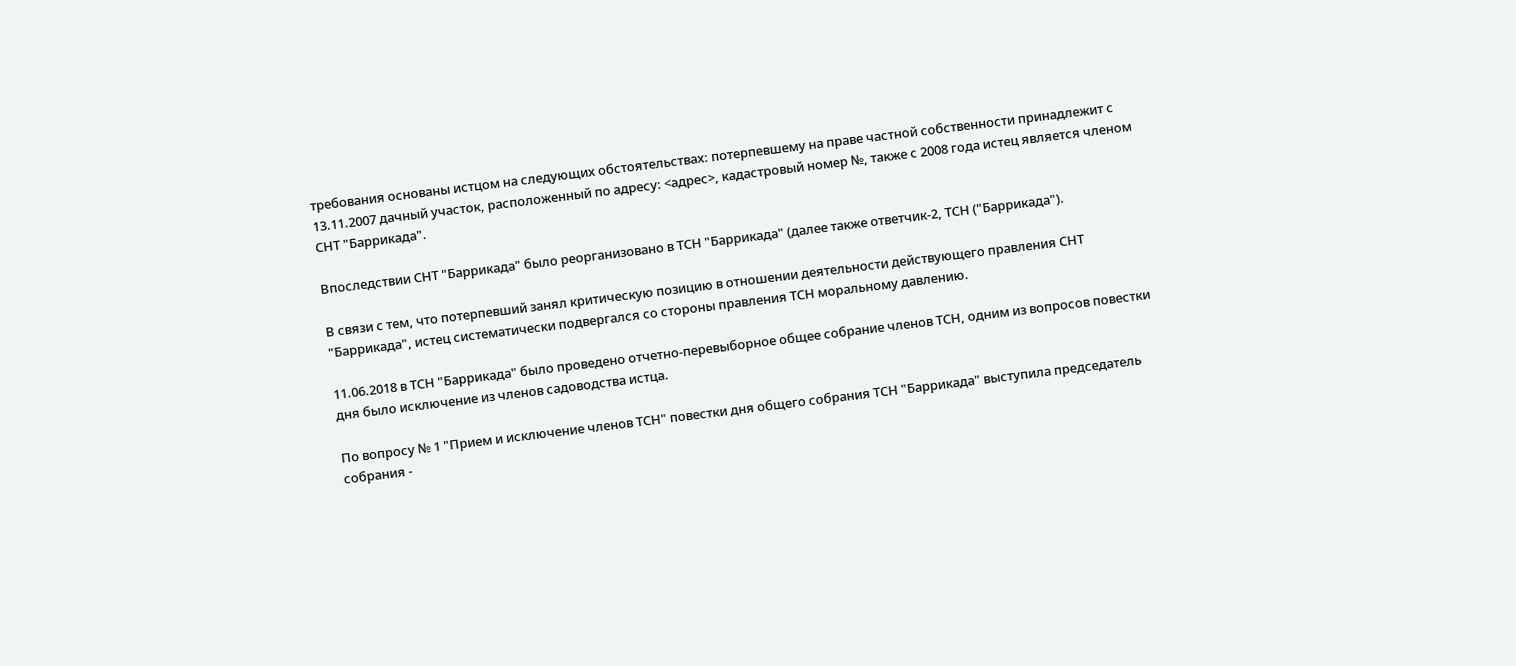требования основаны истцом на следующих обстоятельствах: потерпевшему на праве частной собственности принадлежит с 13.11.2007 дачный участок, расположенный по адресу: <адрес>, кадастровый номер №, также с 2008 года истец является членом СНТ "Баррикада".

Впоследствии СНТ "Баррикада" было реорганизовано в ТСН "Баррикада" (далее также ответчик-2, ТСН ("Баррикада").

В связи с тем, что потерпевший занял критическую позицию в отношении деятельности действующего правления СНТ "Баррикада", истец систематически подвергался со стороны правления ТСН моральному давлению.

11.06.2018 в ТСН "Баррикада" было проведено отчетно-перевыборное общее собрание членов ТСН, одним из вопросов повестки дня было исключение из членов садоводства истца.

По вопросу № 1 "Прием и исключение членов ТСН" повестки дня общего собрания ТСН "Баррикада" выступила председатель собрания -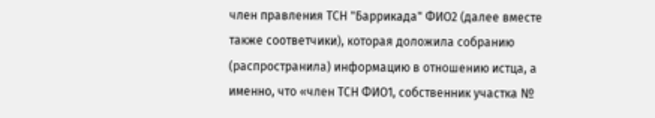член правления ТСН "Баррикада" ФИО2 (далее вместе также соответчики), которая доложила собранию (распространила) информацию в отношению истца, а именно, что «член ТСН ФИО1, собственник участка №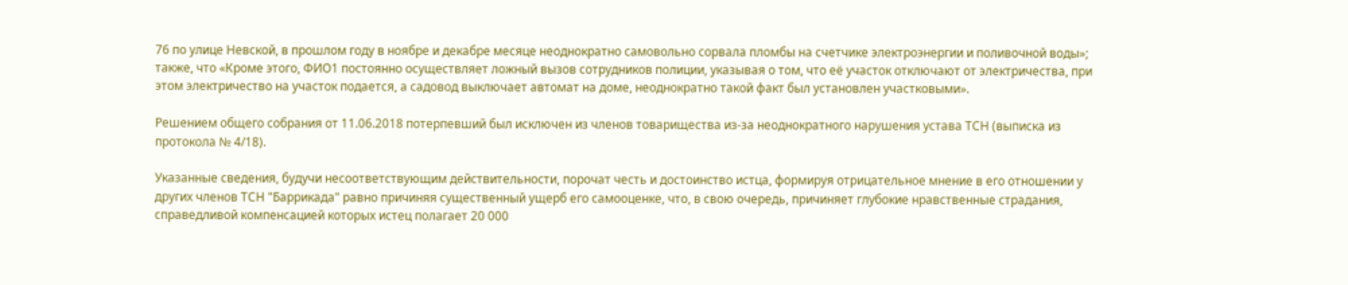76 по улице Невской, в прошлом году в ноябре и декабре месяце неоднократно самовольно сорвала пломбы на счетчике электроэнергии и поливочной воды»; также, что «Кроме этого, ФИО1 постоянно осуществляет ложный вызов сотрудников полиции, указывая о том, что её участок отключают от электричества, при этом электричество на участок подается, а садовод выключает автомат на доме, неоднократно такой факт был установлен участковыми».

Решением общего собрания от 11.06.2018 потерпевший был исключен из членов товарищества из-за неоднократного нарушения устава ТСН (выписка из протокола № 4/18).

Указанные сведения, будучи несоответствующим действительности, порочат честь и достоинство истца, формируя отрицательное мнение в его отношении у других членов ТСН "Баррикада" равно причиняя существенный ущерб его самооценке, что, в свою очередь, причиняет глубокие нравственные страдания, справедливой компенсацией которых истец полагает 20 000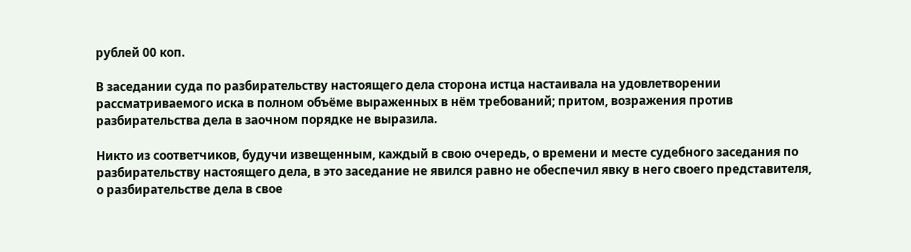рублей 00 коп.

В заседании суда по разбирательству настоящего дела сторона истца настаивала на удовлетворении рассматриваемого иска в полном объёме выраженных в нём требований; притом, возражения против разбирательства дела в заочном порядке не выразила.

Никто из соответчиков, будучи извещенным, каждый в свою очередь, о времени и месте судебного заседания по разбирательству настоящего дела, в это заседание не явился равно не обеспечил явку в него своего представителя, о разбирательстве дела в свое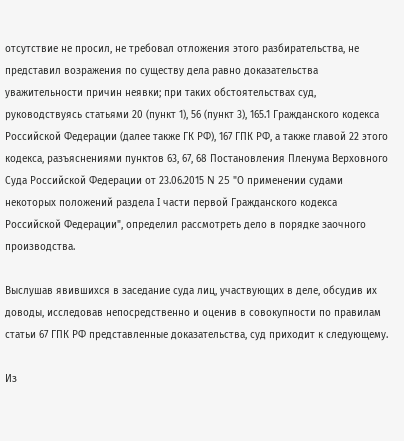отсутствие не просил, не требовал отложения этого разбирательства, не представил возражения по существу дела равно доказательства уважительности причин неявки; при таких обстоятельствах суд, руководствуясь статьями 20 (пункт 1), 56 (пункт 3), 165.1 Гражданского кодекса Российской Федерации (далее также ГК РФ), 167 ГПК РФ, а также главой 22 этого кодекса, разъяснениями пунктов 63, 67, 68 Постановления Пленума Верховного Суда Российской Федерации от 23.06.2015 N 25 "О применении судами некоторых положений раздела I части первой Гражданского кодекса Российской Федерации", определил рассмотреть дело в порядке заочного производства.

Выслушав явившихся в заседание суда лиц, участвующих в деле, обсудив их доводы, исследовав непосредственно и оценив в совокупности по правилам статьи 67 ГПК РФ представленные доказательства, суд приходит к следующему.

Из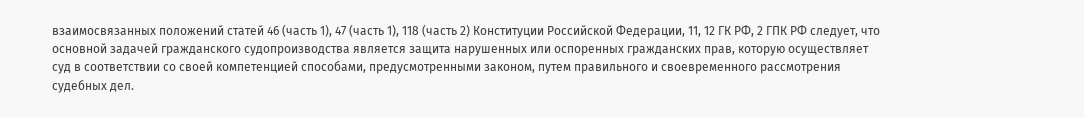взаимосвязанных положений статей 46 (часть 1), 47 (часть 1), 118 (часть 2) Конституции Российской Федерации, 11, 12 ГК РФ, 2 ГПК РФ следует, что основной задачей гражданского судопроизводства является защита нарушенных или оспоренных гражданских прав, которую осуществляет суд в соответствии со своей компетенцией способами, предусмотренными законом, путем правильного и своевременного рассмотрения судебных дел.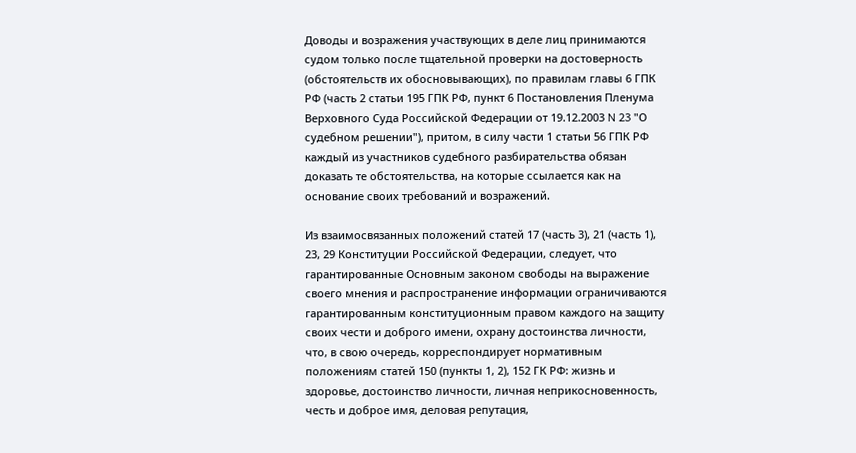Доводы и возражения участвующих в деле лиц принимаются судом только после тщательной проверки на достоверность (обстоятельств их обосновывающих), по правилам главы 6 ГПК РФ (часть 2 статьи 195 ГПК РФ, пункт 6 Постановления Пленума Верховного Суда Российской Федерации от 19.12.2003 N 23 "О судебном решении"), притом, в силу части 1 статьи 56 ГПК РФ каждый из участников судебного разбирательства обязан доказать те обстоятельства, на которые ссылается как на основание своих требований и возражений.

Из взаимосвязанных положений статей 17 (часть 3), 21 (часть 1), 23, 29 Конституции Российской Федерации, следует, что гарантированные Основным законом свободы на выражение своего мнения и распространение информации ограничиваются гарантированным конституционным правом каждого на защиту своих чести и доброго имени, охрану достоинства личности, что, в свою очередь, корреспондирует нормативным положениям статей 150 (пункты 1, 2), 152 ГК РФ: жизнь и здоровье, достоинство личности, личная неприкосновенность, честь и доброе имя, деловая репутация,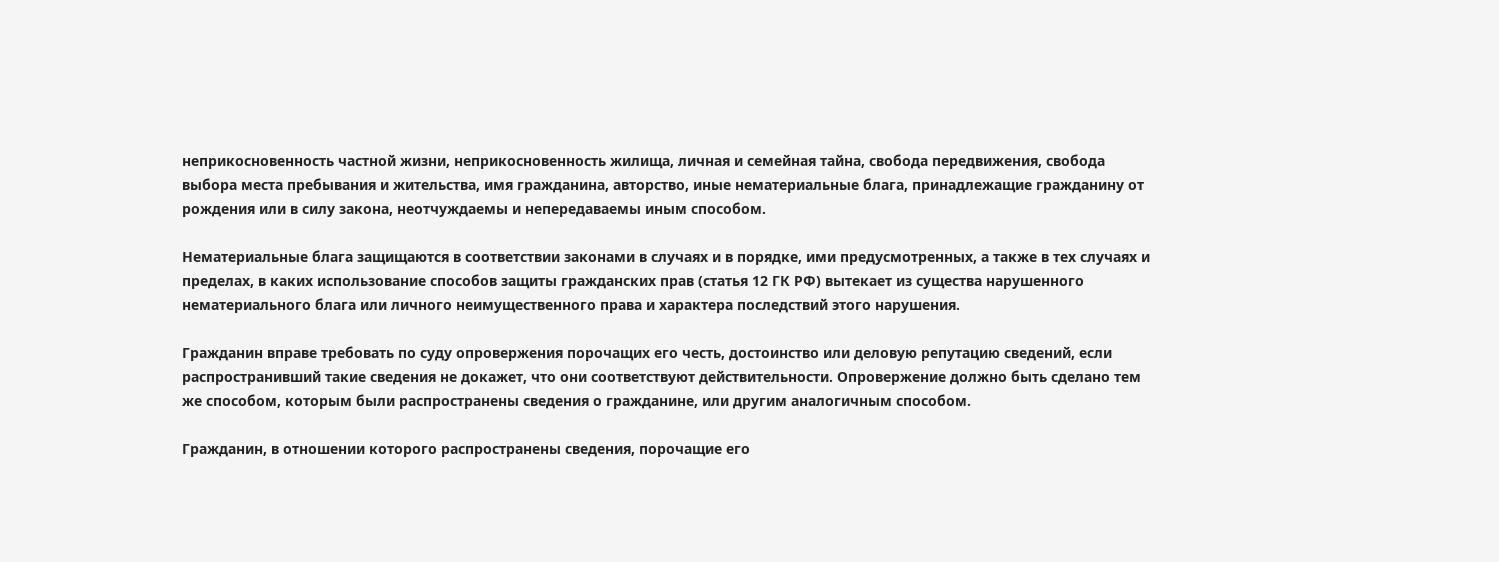неприкосновенность частной жизни, неприкосновенность жилища, личная и семейная тайна, свобода передвижения, свобода выбора места пребывания и жительства, имя гражданина, авторство, иные нематериальные блага, принадлежащие гражданину от рождения или в силу закона, неотчуждаемы и непередаваемы иным способом.

Нематериальные блага защищаются в соответствии законами в случаях и в порядке, ими предусмотренных, а также в тех случаях и пределах, в каких использование способов защиты гражданских прав (статья 12 ГК РФ) вытекает из существа нарушенного нематериального блага или личного неимущественного права и характера последствий этого нарушения.

Гражданин вправе требовать по суду опровержения порочащих его честь, достоинство или деловую репутацию сведений, если распространивший такие сведения не докажет, что они соответствуют действительности. Опровержение должно быть сделано тем же способом, которым были распространены сведения о гражданине, или другим аналогичным способом.

Гражданин, в отношении которого распространены сведения, порочащие его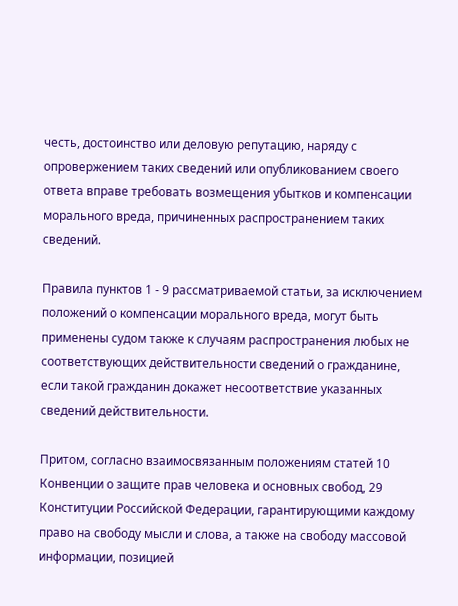честь, достоинство или деловую репутацию, наряду с опровержением таких сведений или опубликованием своего ответа вправе требовать возмещения убытков и компенсации морального вреда, причиненных распространением таких сведений.

Правила пунктов 1 - 9 рассматриваемой статьи, за исключением положений о компенсации морального вреда, могут быть применены судом также к случаям распространения любых не соответствующих действительности сведений о гражданине, если такой гражданин докажет несоответствие указанных сведений действительности.

Притом, согласно взаимосвязанным положениям статей 10 Конвенции о защите прав человека и основных свобод, 29 Конституции Российской Федерации, гарантирующими каждому право на свободу мысли и слова, а также на свободу массовой информации, позицией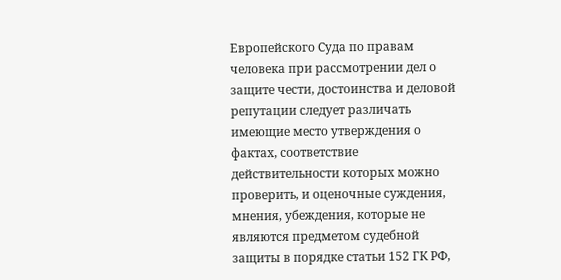Европейского Суда по правам человека при рассмотрении дел о защите чести, достоинства и деловой репутации следует различать имеющие место утверждения о фактах, соответствие действительности которых можно проверить, и оценочные суждения, мнения, убеждения, которые не являются предметом судебной защиты в порядке статьи 152 ГК РФ,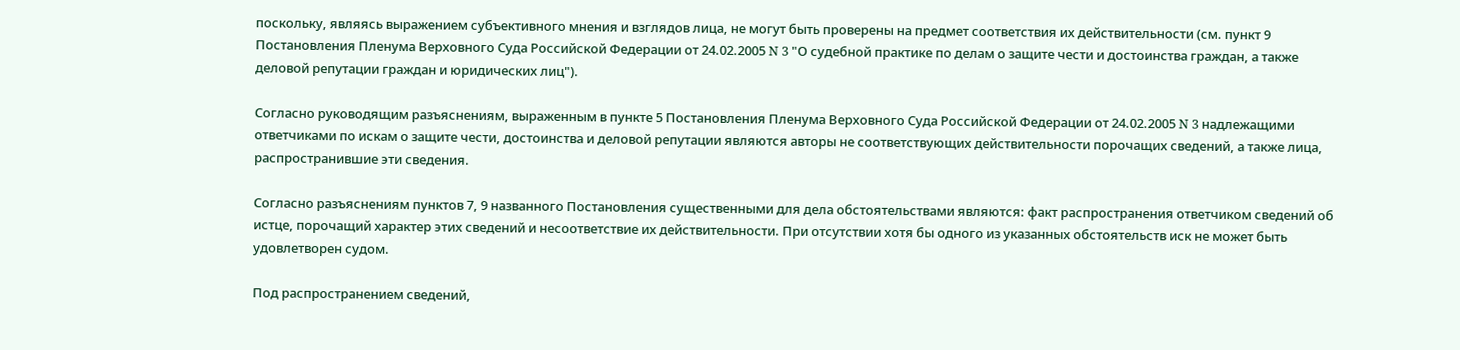поскольку, являясь выражением субъективного мнения и взглядов лица, не могут быть проверены на предмет соответствия их действительности (см. пункт 9 Постановления Пленума Верховного Суда Российской Федерации от 24.02.2005 N 3 "О судебной практике по делам о защите чести и достоинства граждан, а также деловой репутации граждан и юридических лиц").

Согласно руководящим разъяснениям, выраженным в пункте 5 Постановления Пленума Верховного Суда Российской Федерации от 24.02.2005 N 3 надлежащими ответчиками по искам о защите чести, достоинства и деловой репутации являются авторы не соответствующих действительности порочащих сведений, а также лица, распространившие эти сведения.

Согласно разъяснениям пунктов 7, 9 названного Постановления существенными для дела обстоятельствами являются: факт распространения ответчиком сведений об истце, порочащий характер этих сведений и несоответствие их действительности. При отсутствии хотя бы одного из указанных обстоятельств иск не может быть удовлетворен судом.

Под распространением сведений,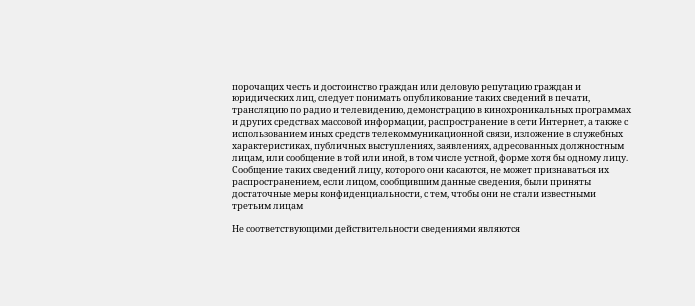порочащих честь и достоинство граждан или деловую репутацию граждан и юридических лиц, следует понимать опубликование таких сведений в печати, трансляцию по радио и телевидению, демонстрацию в кинохроникальных программах и других средствах массовой информации, распространение в сети Интернет, а также с использованием иных средств телекоммуникационной связи, изложение в служебных характеристиках, публичных выступлениях, заявлениях, адресованных должностным лицам, или сообщение в той или иной, в том числе устной, форме хотя бы одному лицу. Сообщение таких сведений лицу, которого они касаются, не может признаваться их распространением, если лицом, сообщившим данные сведения, были приняты достаточные меры конфиденциальности, с тем, чтобы они не стали известными третьим лицам

Не соответствующими действительности сведениями являются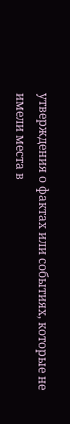утверждения о фактах или событиях, которые не имели места в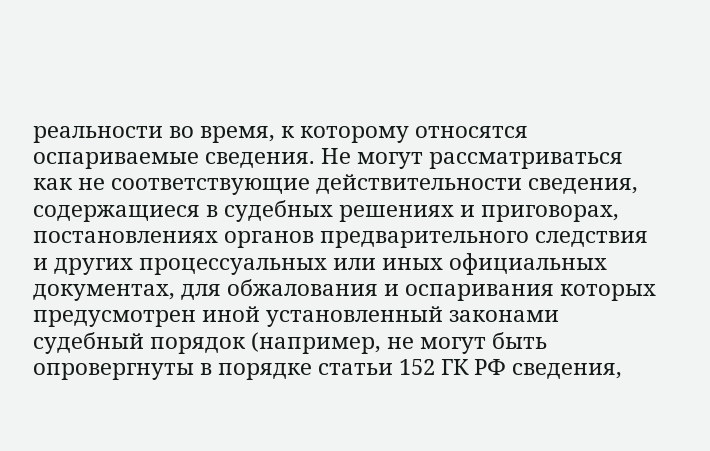реальности во время, к которому относятся оспариваемые сведения. Не могут рассматриваться как не соответствующие действительности сведения, содержащиеся в судебных решениях и приговорах, постановлениях органов предварительного следствия и других процессуальных или иных официальных документах, для обжалования и оспаривания которых предусмотрен иной установленный законами судебный порядок (например, не могут быть опровергнуты в порядке статьи 152 ГК РФ сведения,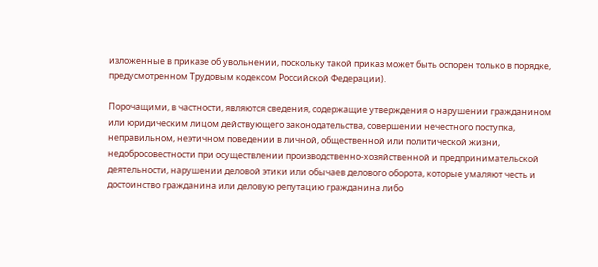изложенные в приказе об увольнении, поскольку такой приказ может быть оспорен только в порядке, предусмотренном Трудовым кодексом Российской Федерации).

Порочащими, в частности, являются сведения, содержащие утверждения о нарушении гражданином или юридическим лицом действующего законодательства, совершении нечестного поступка, неправильном, неэтичном поведении в личной, общественной или политической жизни, недобросовестности при осуществлении производственно-хозяйственной и предпринимательской деятельности, нарушении деловой этики или обычаев делового оборота, которые умаляют честь и достоинство гражданина или деловую репутацию гражданина либо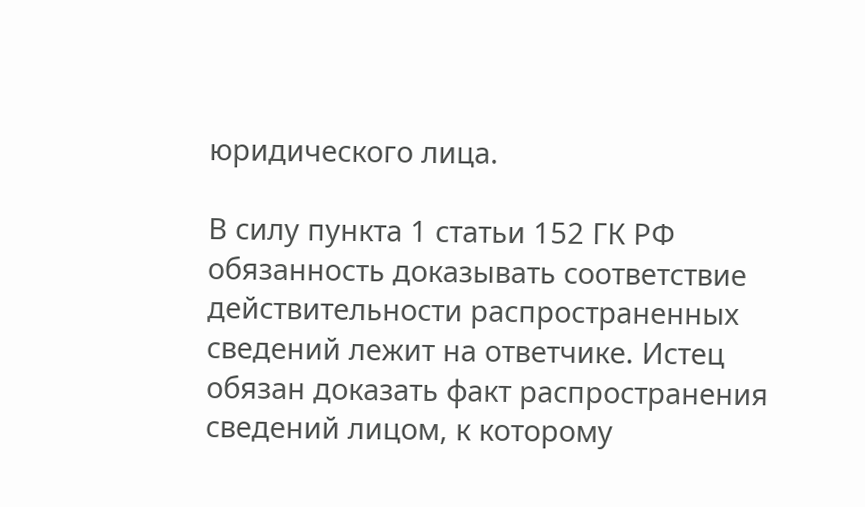юридического лица.

В силу пункта 1 статьи 152 ГК РФ обязанность доказывать соответствие действительности распространенных сведений лежит на ответчике. Истец обязан доказать факт распространения сведений лицом, к которому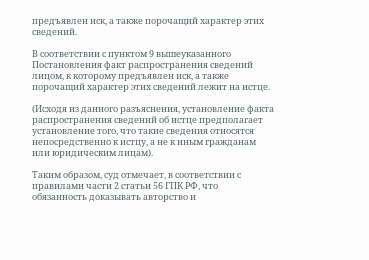предъявлен иск, а также порочащий характер этих сведений.

В соответствии с пунктом 9 вышеуказанного Постановления факт распространения сведений лицом, к которому предъявлен иск, а также порочащий характер этих сведений лежит на истце.

(Исходя из данного разъяснения, установление факта распространения сведений об истце предполагает установление того, что такие сведения относятся непосредственно к истцу, а не к иным гражданам или юридическим лицам).

Таким образом, суд отмечает, в соответствии с правилами части 2 статьи 56 ГПК РФ, что обязанность доказывать авторство и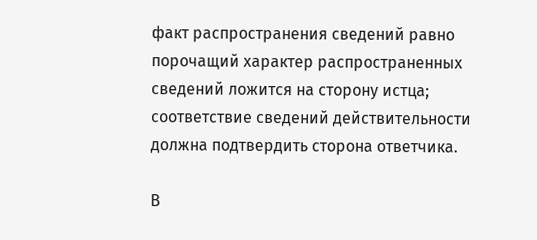факт распространения сведений равно порочащий характер распространенных сведений ложится на сторону истца; соответствие сведений действительности должна подтвердить сторона ответчика.

В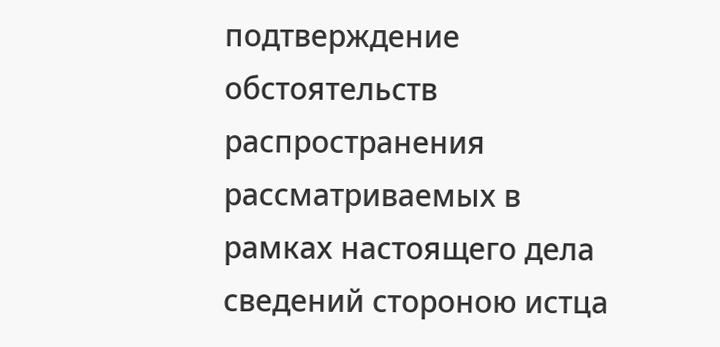подтверждение обстоятельств распространения рассматриваемых в рамках настоящего дела сведений стороною истца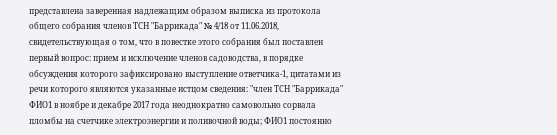представлена заверенная надлежащим образом выписка из протокола общего собрания членов ТСН "Баррикада" № 4/18 от 11.06.2018, свидетельствующая о том, что в повестке этого собрания был поставлен первый вопрос: прием и исключение членов садоводства, в порядке обсуждения которого зафиксировано выступление ответчика-1, цитатами из речи которого являются указанные истцом сведения: "член ТСН "Баррикада" ФИО1 в ноябре и декабре 2017 года неоднократно самовольно сорвала пломбы на счетчике электроэнергии и поливочной воды; ФИО1 постоянно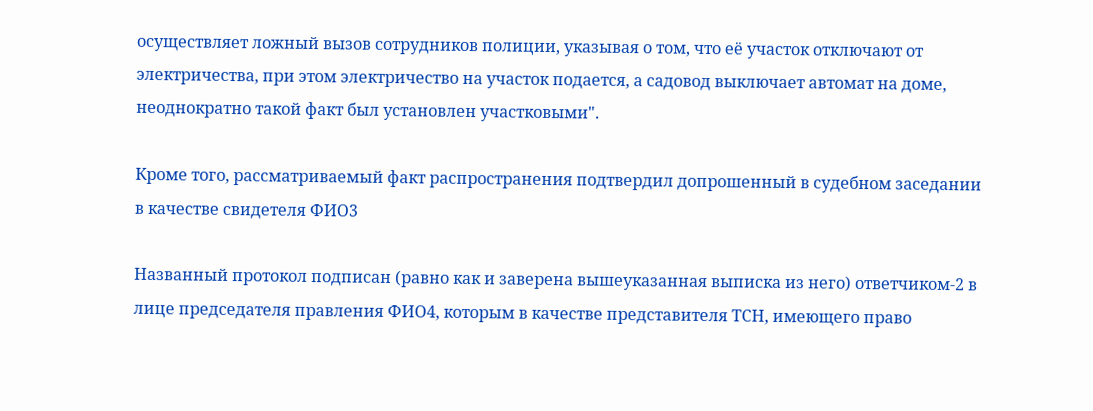осуществляет ложный вызов сотрудников полиции, указывая о том, что её участок отключают от электричества, при этом электричество на участок подается, а садовод выключает автомат на доме, неоднократно такой факт был установлен участковыми".

Кроме того, рассматриваемый факт распространения подтвердил допрошенный в судебном заседании в качестве свидетеля ФИО3

Названный протокол подписан (равно как и заверена вышеуказанная выписка из него) ответчиком-2 в лице председателя правления ФИО4, которым в качестве представителя ТСН, имеющего право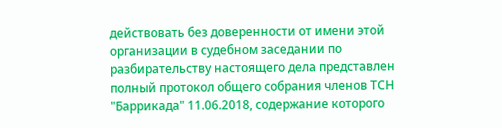действовать без доверенности от имени этой организации в судебном заседании по разбирательству настоящего дела представлен полный протокол общего собрания членов ТСН "Баррикада" 11.06.2018, содержание которого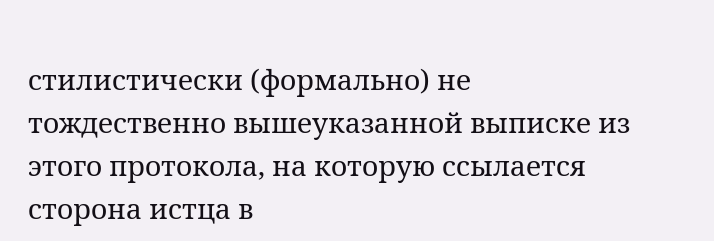стилистически (формально) не тождественно вышеуказанной выписке из этого протокола, на которую ссылается сторона истца в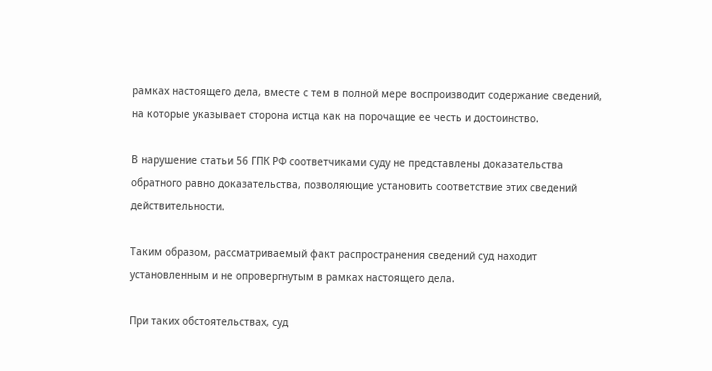рамках настоящего дела, вместе с тем в полной мере воспроизводит содержание сведений, на которые указывает сторона истца как на порочащие ее честь и достоинство.

В нарушение статьи 56 ГПК РФ соответчиками суду не представлены доказательства обратного равно доказательства, позволяющие установить соответствие этих сведений действительности.

Таким образом, рассматриваемый факт распространения сведений суд находит установленным и не опровергнутым в рамках настоящего дела.

При таких обстоятельствах, суд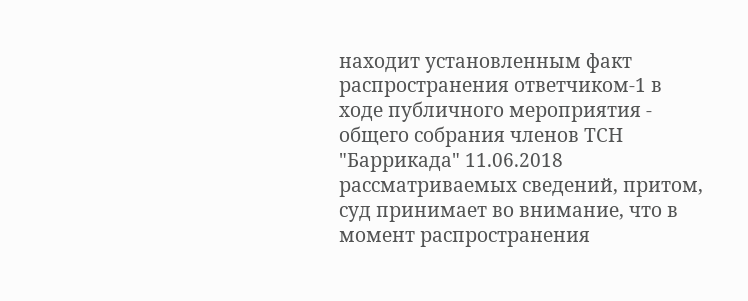находит установленным факт распространения ответчиком-1 в ходе публичного мероприятия - общего собрания членов ТСН "Баррикада" 11.06.2018 рассматриваемых сведений, притом, суд принимает во внимание, что в момент распространения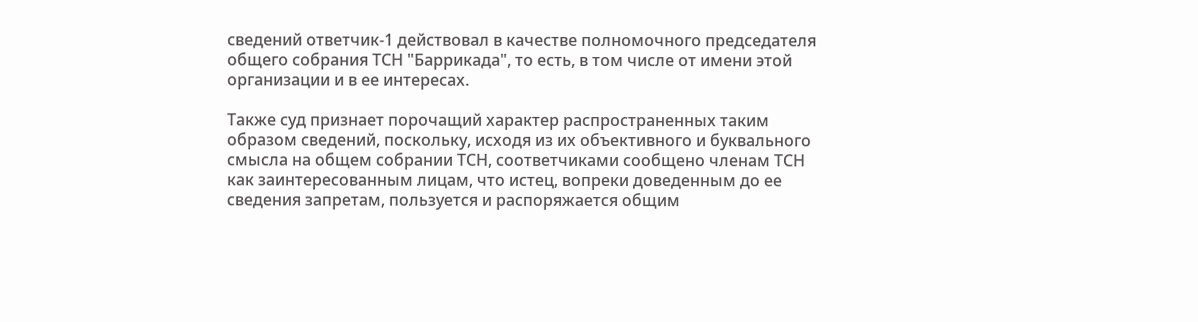сведений ответчик-1 действовал в качестве полномочного председателя общего собрания ТСН "Баррикада", то есть, в том числе от имени этой организации и в ее интересах.

Также суд признает порочащий характер распространенных таким образом сведений, поскольку, исходя из их объективного и буквального смысла на общем собрании ТСН, соответчиками сообщено членам ТСН как заинтересованным лицам, что истец, вопреки доведенным до ее сведения запретам, пользуется и распоряжается общим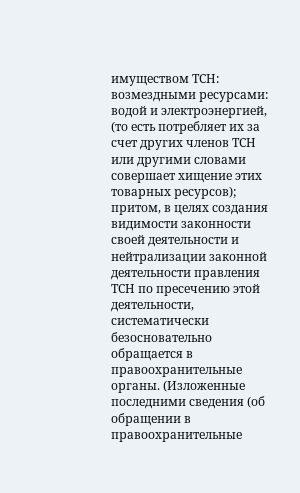имуществом ТСН: возмездными ресурсами: водой и электроэнергией, (то есть потребляет их за счет других членов ТСН или другими словами совершает хищение этих товарных ресурсов); притом, в целях создания видимости законности своей деятельности и нейтрализации законной деятельности правления ТСН по пресечению этой деятельности, систематически безосновательно обращается в правоохранительные органы. (Изложенные последними сведения (об обращении в правоохранительные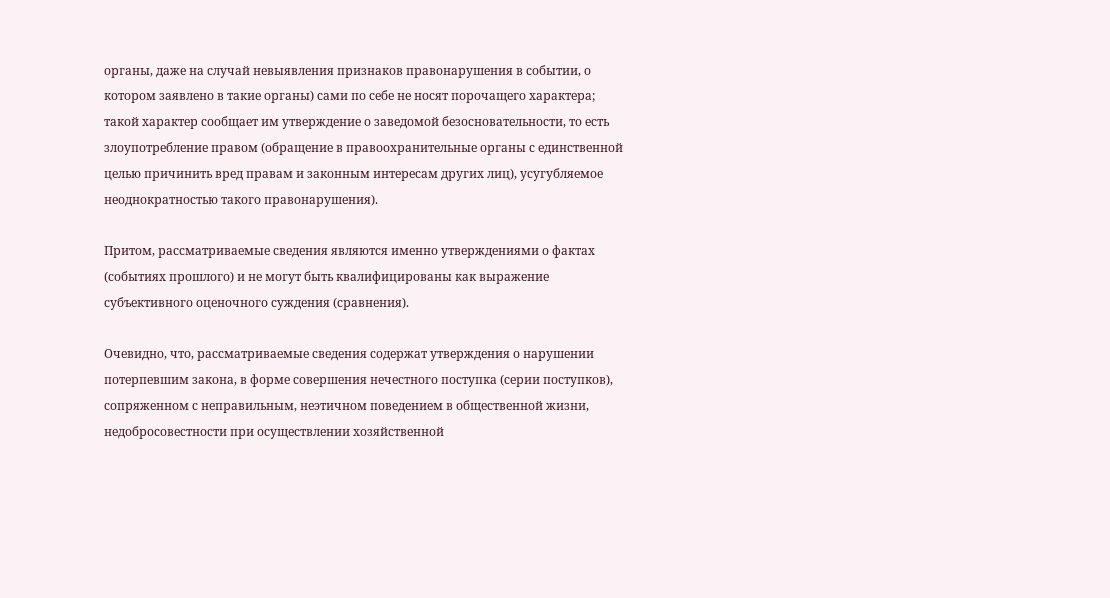органы, даже на случай невыявления признаков правонарушения в событии, о котором заявлено в такие органы) сами по себе не носят порочащего характера; такой характер сообщает им утверждение о заведомой безосновательности, то есть злоупотребление правом (обращение в правоохранительные органы с единственной целью причинить вред правам и законным интересам других лиц), усугубляемое неоднократностью такого правонарушения).

Притом, рассматриваемые сведения являются именно утверждениями о фактах (событиях прошлого) и не могут быть квалифицированы как выражение субъективного оценочного суждения (сравнения).

Очевидно, что, рассматриваемые сведения содержат утверждения о нарушении потерпевшим закона, в форме совершения нечестного поступка (серии поступков), сопряженном с неправильным, неэтичном поведением в общественной жизни, недобросовестности при осуществлении хозяйственной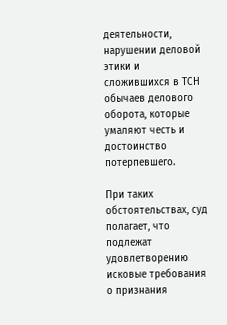деятельности, нарушении деловой этики и сложившихся в ТСН обычаев делового оборота, которые умаляют честь и достоинство потерпевшего.

При таких обстоятельствах, суд полагает, что подлежат удовлетворению исковые требования о признания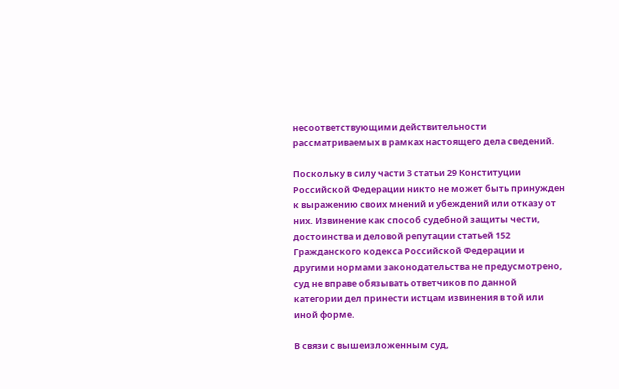несоответствующими действительности рассматриваемых в рамках настоящего дела сведений.

Поскольку в силу части 3 статьи 29 Конституции Российской Федерации никто не может быть принужден к выражению своих мнений и убеждений или отказу от них. Извинение как способ судебной защиты чести, достоинства и деловой репутации статьей 152 Гражданского кодекса Российской Федерации и другими нормами законодательства не предусмотрено, суд не вправе обязывать ответчиков по данной категории дел принести истцам извинения в той или иной форме.

В связи с вышеизложенным суд,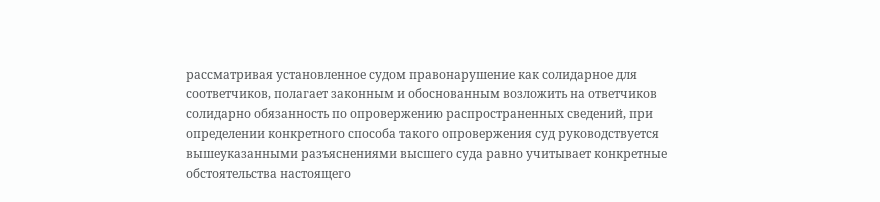рассматривая установленное судом правонарушение как солидарное для соответчиков, полагает законным и обоснованным возложить на ответчиков солидарно обязанность по опровержению распространенных сведений, при определении конкретного способа такого опровержения суд руководствуется вышеуказанными разъяснениями высшего суда равно учитывает конкретные обстоятельства настоящего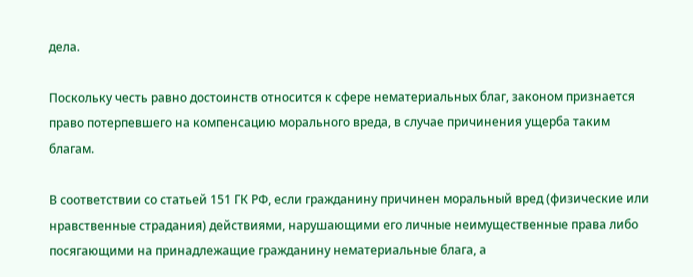дела.

Поскольку честь равно достоинств относится к сфере нематериальных благ, законом признается право потерпевшего на компенсацию морального вреда, в случае причинения ущерба таким благам.

В соответствии со статьей 151 ГК РФ, если гражданину причинен моральный вред (физические или нравственные страдания) действиями, нарушающими его личные неимущественные права либо посягающими на принадлежащие гражданину нематериальные блага, а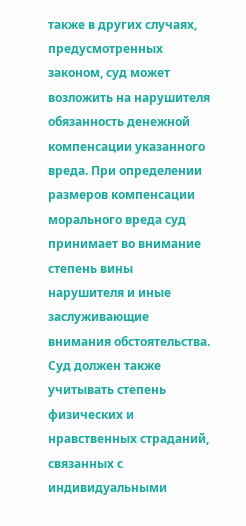также в других случаях, предусмотренных законом, суд может возложить на нарушителя обязанность денежной компенсации указанного вреда. При определении размеров компенсации морального вреда суд принимает во внимание степень вины нарушителя и иные заслуживающие внимания обстоятельства. Суд должен также учитывать степень физических и нравственных страданий, связанных с индивидуальными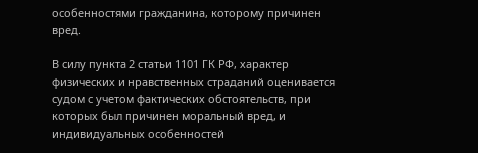особенностями гражданина, которому причинен вред.

В силу пункта 2 статьи 1101 ГК РФ, характер физических и нравственных страданий оценивается судом с учетом фактических обстоятельств, при которых был причинен моральный вред, и индивидуальных особенностей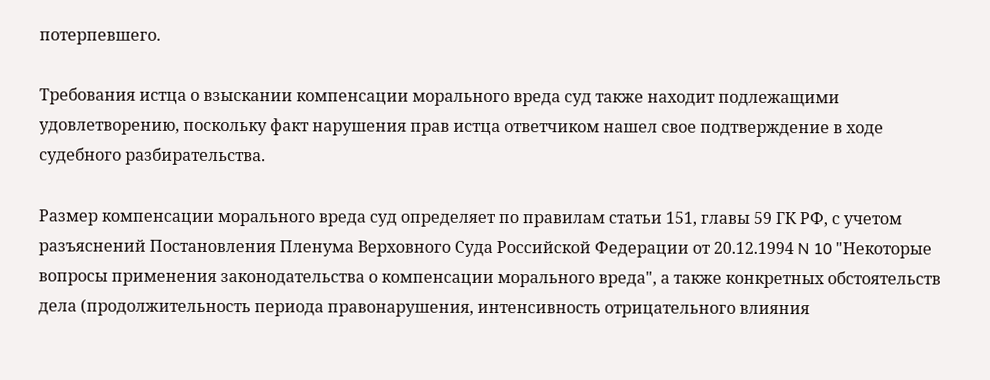потерпевшего.

Требования истца о взыскании компенсации морального вреда суд также находит подлежащими удовлетворению, поскольку факт нарушения прав истца ответчиком нашел свое подтверждение в ходе судебного разбирательства.

Размер компенсации морального вреда суд определяет по правилам статьи 151, главы 59 ГК РФ, с учетом разъяснений Постановления Пленума Верховного Суда Российской Федерации от 20.12.1994 N 10 "Некоторые вопросы применения законодательства о компенсации морального вреда", а также конкретных обстоятельств дела (продолжительность периода правонарушения, интенсивность отрицательного влияния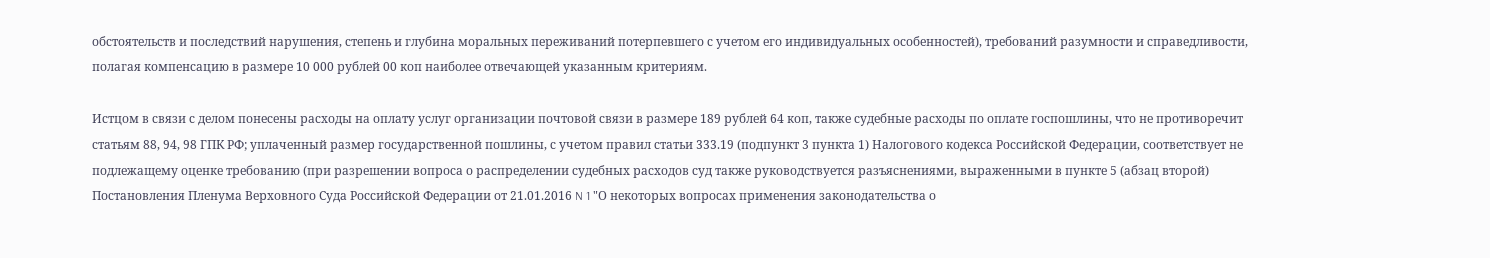обстоятельств и последствий нарушения, степень и глубина моральных переживаний потерпевшего с учетом его индивидуальных особенностей), требований разумности и справедливости, полагая компенсацию в размере 10 000 рублей 00 коп наиболее отвечающей указанным критериям.

Истцом в связи с делом понесены расходы на оплату услуг организации почтовой связи в размере 189 рублей 64 коп, также судебные расходы по оплате госпошлины, что не противоречит статьям 88, 94, 98 ГПК РФ; уплаченный размер государственной пошлины, с учетом правил статьи 333.19 (подпункт 3 пункта 1) Налогового кодекса Российской Федерации, соответствует не подлежащему оценке требованию (при разрешении вопроса о распределении судебных расходов суд также руководствуется разъяснениями, выраженными в пункте 5 (абзац второй) Постановления Пленума Верховного Суда Российской Федерации от 21.01.2016 N 1 "О некоторых вопросах применения законодательства о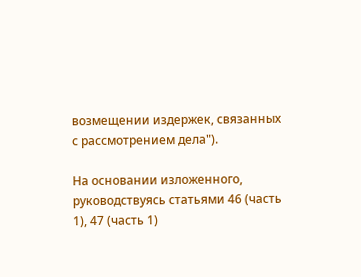возмещении издержек, связанных с рассмотрением дела").

На основании изложенного, руководствуясь статьями 46 (часть 1), 47 (часть 1)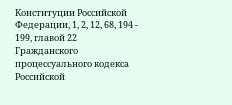Конституции Российской Федерации, 1, 2, 12, 68, 194 - 199, главой 22 Гражданского процессуального кодекса Российской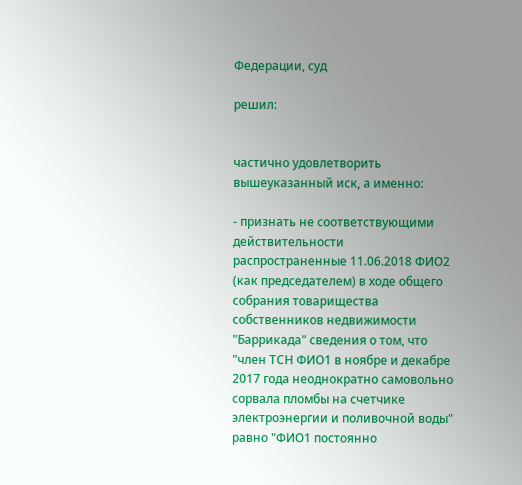Федерации, суд

решил:


частично удовлетворить вышеуказанный иск, а именно:

- признать не соответствующими действительности распространенные 11.06.2018 ФИО2 (как председателем) в ходе общего собрания товарищества собственников недвижимости "Баррикада" сведения о том, что "член ТСН ФИО1 в ноябре и декабре 2017 года неоднократно самовольно сорвала пломбы на счетчике электроэнергии и поливочной воды" равно "ФИО1 постоянно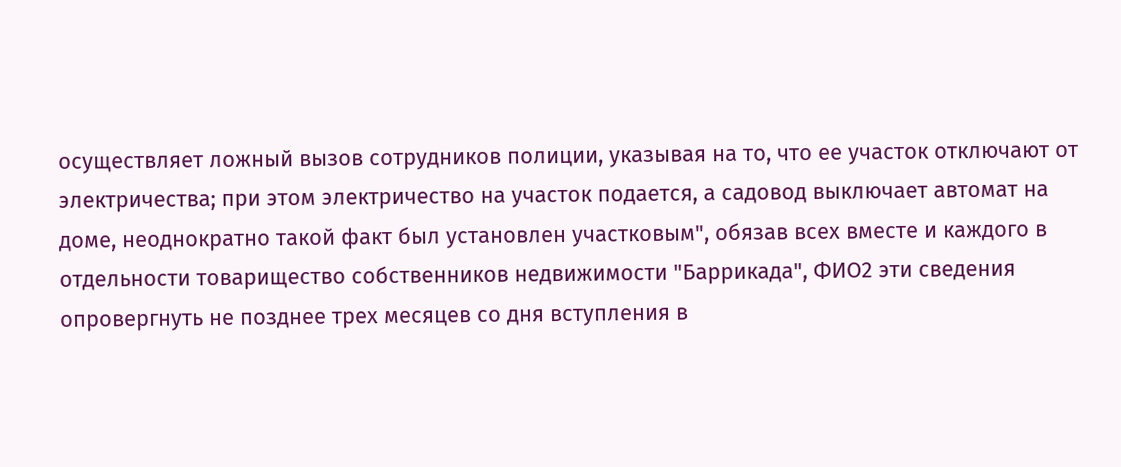осуществляет ложный вызов сотрудников полиции, указывая на то, что ее участок отключают от электричества; при этом электричество на участок подается, а садовод выключает автомат на доме, неоднократно такой факт был установлен участковым", обязав всех вместе и каждого в отдельности товарищество собственников недвижимости "Баррикада", ФИО2 эти сведения опровергнуть не позднее трех месяцев со дня вступления в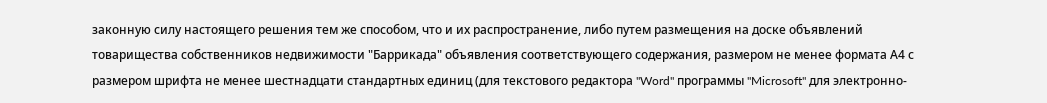законную силу настоящего решения тем же способом, что и их распространение, либо путем размещения на доске объявлений товарищества собственников недвижимости "Баррикада" объявления соответствующего содержания, размером не менее формата А4 с размером шрифта не менее шестнадцати стандартных единиц (для текстового редактора "Word" программы "Microsoft" для электронно-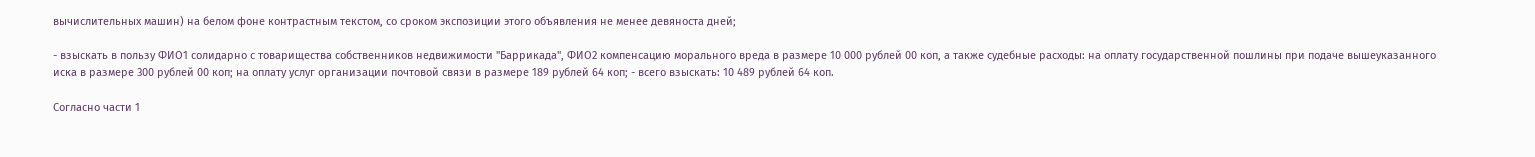вычислительных машин) на белом фоне контрастным текстом, со сроком экспозиции этого объявления не менее девяноста дней;

- взыскать в пользу ФИО1 солидарно с товарищества собственников недвижимости "Баррикада", ФИО2 компенсацию морального вреда в размере 10 000 рублей 00 коп, а также судебные расходы: на оплату государственной пошлины при подаче вышеуказанного иска в размере 300 рублей 00 коп; на оплату услуг организации почтовой связи в размере 189 рублей 64 коп; - всего взыскать: 10 489 рублей 64 коп.

Согласно части 1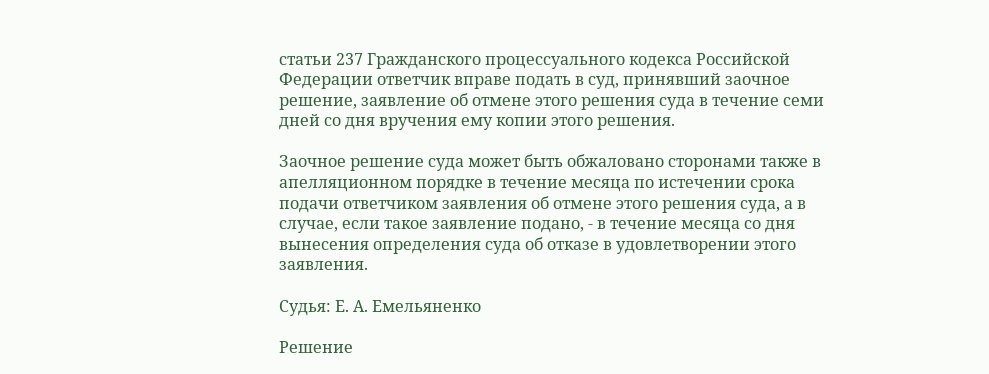статьи 237 Гражданского процессуального кодекса Российской Федерации ответчик вправе подать в суд, принявший заочное решение, заявление об отмене этого решения суда в течение семи дней со дня вручения ему копии этого решения.

Заочное решение суда может быть обжаловано сторонами также в апелляционном порядке в течение месяца по истечении срока подачи ответчиком заявления об отмене этого решения суда, а в случае, если такое заявление подано, - в течение месяца со дня вынесения определения суда об отказе в удовлетворении этого заявления.

Судья: Е. А. Емельяненко

Решение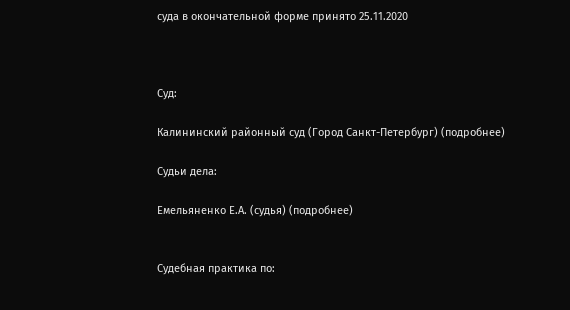суда в окончательной форме принято 25.11.2020



Суд:

Калининский районный суд (Город Санкт-Петербург) (подробнее)

Судьи дела:

Емельяненко Е.А. (судья) (подробнее)


Судебная практика по: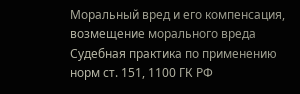Моральный вред и его компенсация, возмещение морального вреда
Судебная практика по применению норм ст. 151, 1100 ГК РФ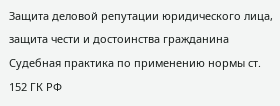Защита деловой репутации юридического лица, защита чести и достоинства гражданина
Судебная практика по применению нормы ст. 152 ГК РФ